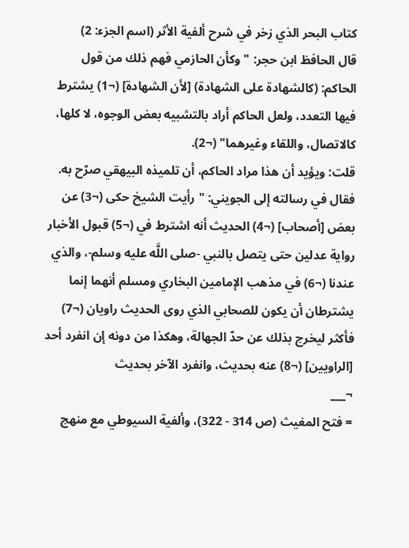كتاب البحر الذي زخر في شرح ألفية الأثر (اسم الجزء: 2)
قال الحافظ ابن حجر: "وكأن الحازمي فهم ذلك من قول الحاكم: (كالشهادة على الشهادة) [لأن الشهادة] (¬1) يشترط فيها التعدد، ولعل الحاكم أراد بالتشبيه بعض الوجوه، لا كلها، كالاتصال، واللقاء وغيرهما" (¬2).
قلت: ويؤيد أن هذا مراد الحاكم، أن تلميذه البيهقي صرّح به.
فقال في رسالته إلى الجويني: "رأيت الشيخ حكى (¬3) عن بعض [أصحاب] (¬4) الحديث أنه اشترط في (¬5) قبول الأخبار رواية عدلين حتى يتصل بالنبي -صلى اللَّه عليه وسلم-، والذي عندنا (¬6) في مذهب الإمامين البخاري ومسلم أنهما إنما يشترطان أن يكون للصحابي الذي روى الحديث راويان (¬7) فأكثر ليخرج بذلك عن حدّ الجهالة، وهكذا من دونه إن انفرد أحد [الراويين] (¬8) عنه بحديث، وانفرد الآخر بحديث
¬___
= فتح المغيث (ص 314 - 322)، وألفية السيوطي مع منهج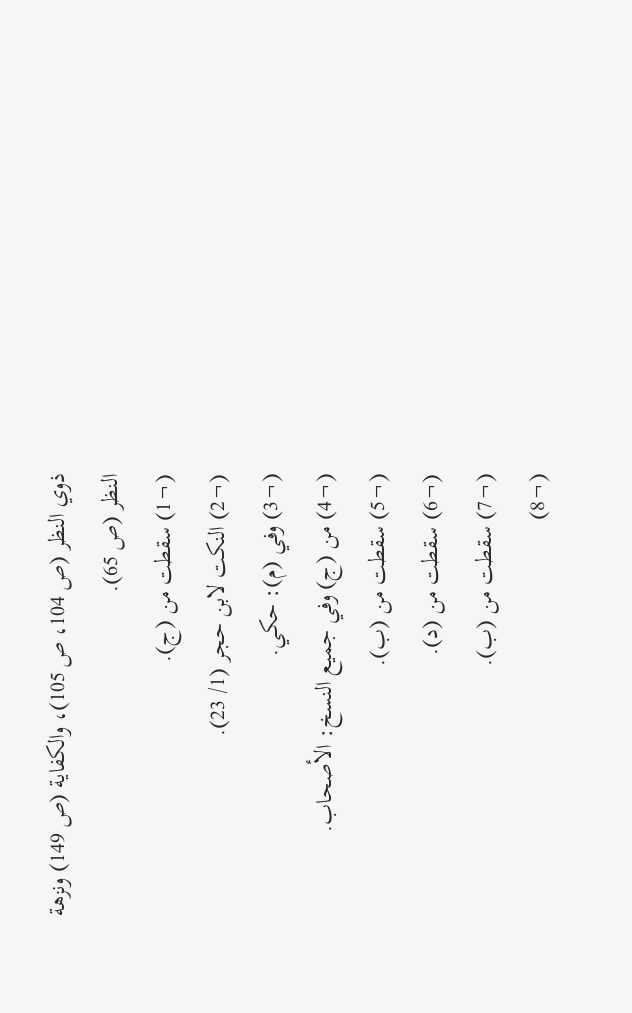ذوي النظر (ص 104، ص 105)، والكفاية (ص 149) ونزهة النظر (ص 65).
(¬1) سقطت من (ج).
(¬2) النكت لابن حجر (1/ 23).
(¬3) وفي (م): حكي.
(¬4) من (ج) وفي جميع النسخ: الأصحاب.
(¬5) سقطت من (ب).
(¬6) سقطت من (د).
(¬7) سقطت من (ب).
(¬8)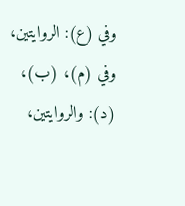وفي (ع): الروايتين، وفي (م)، (ب)، (د): والروايتين،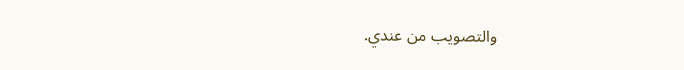والتصويب من عندي.